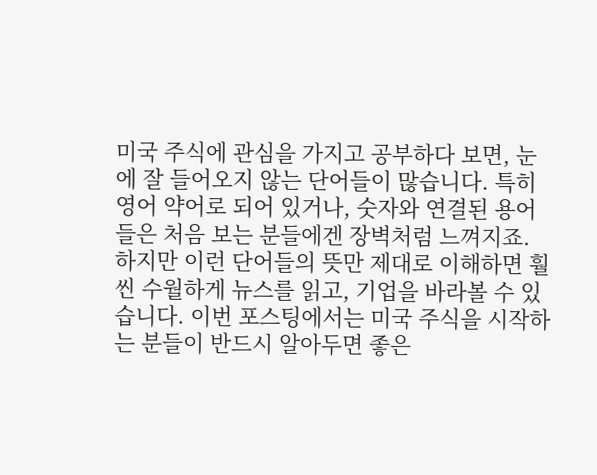미국 주식에 관심을 가지고 공부하다 보면, 눈에 잘 들어오지 않는 단어들이 많습니다. 특히 영어 약어로 되어 있거나, 숫자와 연결된 용어들은 처음 보는 분들에겐 장벽처럼 느껴지죠.
하지만 이런 단어들의 뜻만 제대로 이해하면 훨씬 수월하게 뉴스를 읽고, 기업을 바라볼 수 있습니다. 이번 포스팅에서는 미국 주식을 시작하는 분들이 반드시 알아두면 좋은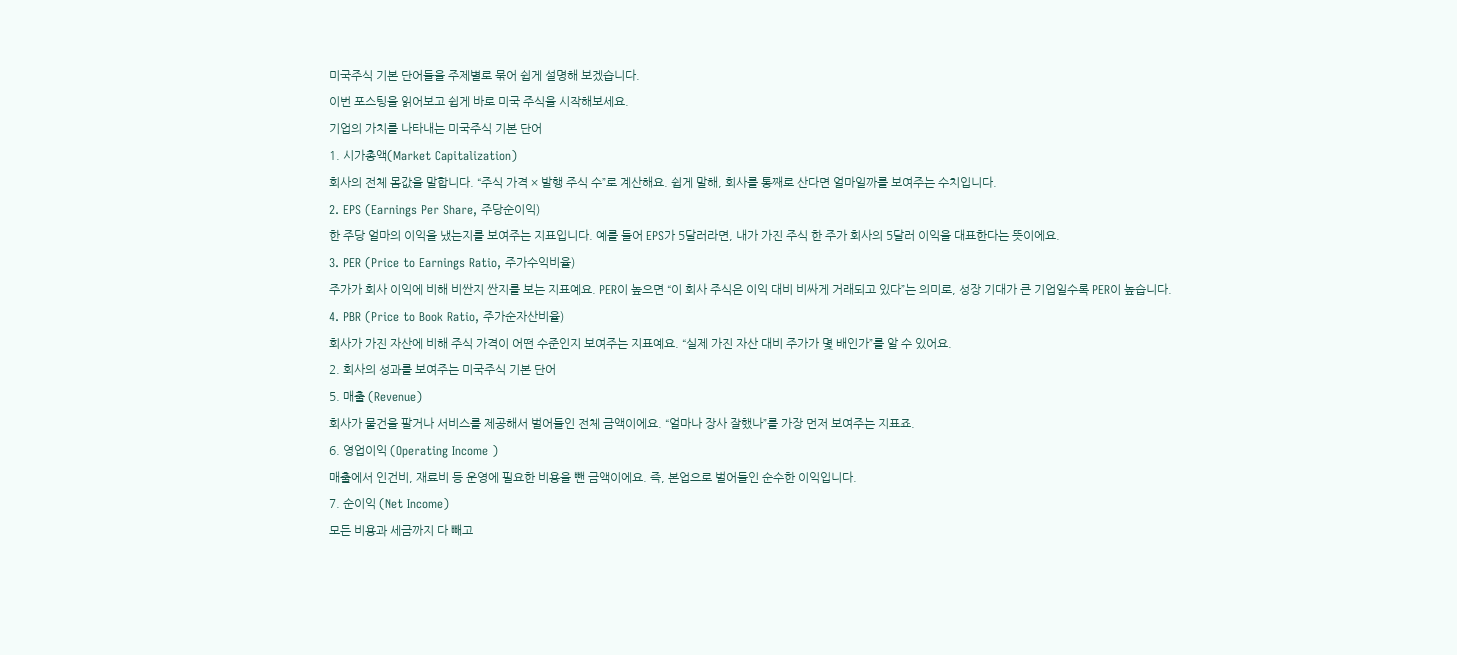미국주식 기본 단어들을 주제별로 묶어 쉽게 설명해 보겠습니다.
이번 포스팅을 읽어보고 쉽게 바로 미국 주식을 시작해보세요.
기업의 가치를 나타내는 미국주식 기본 단어
1. 시가총액(Market Capitalization)
회사의 전체 몸값을 말합니다. “주식 가격 × 발행 주식 수”로 계산해요. 쉽게 말해, 회사를 통째로 산다면 얼마일까를 보여주는 수치입니다.
2. EPS (Earnings Per Share, 주당순이익)
한 주당 얼마의 이익을 냈는지를 보여주는 지표입니다. 예를 들어 EPS가 5달러라면, 내가 가진 주식 한 주가 회사의 5달러 이익을 대표한다는 뜻이에요.
3. PER (Price to Earnings Ratio, 주가수익비율)
주가가 회사 이익에 비해 비싼지 싼지를 보는 지표예요. PER이 높으면 “이 회사 주식은 이익 대비 비싸게 거래되고 있다”는 의미로, 성장 기대가 큰 기업일수록 PER이 높습니다.
4. PBR (Price to Book Ratio, 주가순자산비율)
회사가 가진 자산에 비해 주식 가격이 어떤 수준인지 보여주는 지표예요. “실제 가진 자산 대비 주가가 몇 배인가”를 알 수 있어요.
2. 회사의 성과를 보여주는 미국주식 기본 단어
5. 매출 (Revenue)
회사가 물건을 팔거나 서비스를 제공해서 벌어들인 전체 금액이에요. “얼마나 장사 잘했나”를 가장 먼저 보여주는 지표죠.
6. 영업이익 (Operating Income )
매출에서 인건비, 재료비 등 운영에 필요한 비용을 뺀 금액이에요. 즉, 본업으로 벌어들인 순수한 이익입니다.
7. 순이익 (Net Income)
모든 비용과 세금까지 다 빼고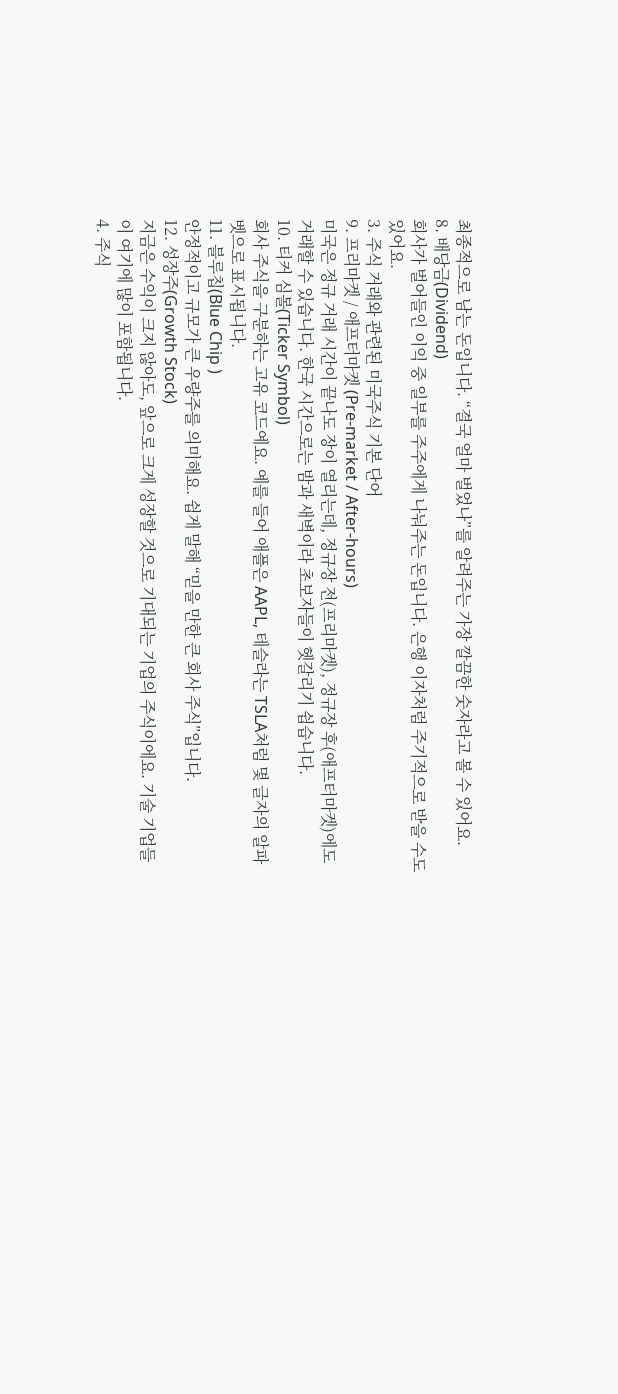최종적으로 남는 돈입니다. “결국 얼마 벌었나”를 알려주는 가장 깔끔한 숫자라고 볼 수 있어요.
8. 배당금(Dividend)
회사가 벌어들인 이익 중 일부를 주주에게 나눠주는 돈입니다. 은행 이자처럼 주기적으로 받을 수도 있어요.
3. 주식 거래와 관련된 미국주식 기본 단어
9. 프리마켓 / 애프터마켓 (Pre-market / After-hours)
미국은 정규 거래 시간이 끝나도 장이 열리는데, 정규장 전(프리마켓), 정규장 후(애프터마켓)에도 거래할 수 있습니다. 한국 시간으로는 밤과 새벽이라 초보자들이 헷갈리기 쉽습니다.
10. 티커 심볼(Ticker Symbol)
회사 주식을 구분하는 고유 코드예요. 예를 들어 애플은 AAPL, 테슬라는 TSLA처럼 몇 글자의 알파벳으로 표시됩니다.
11. 블루칩(Blue Chip )
안정적이고 규모가 큰 우량주를 의미해요. 쉽게 말해 “믿을 만한 큰 회사 주식”입니다.
12. 성장주(Growth Stock)
지금은 수익이 크지 않아도, 앞으로 크게 성장할 것으로 기대되는 기업의 주식이에요. 기술 기업들이 여기에 많이 포함됩니다.
4. 주식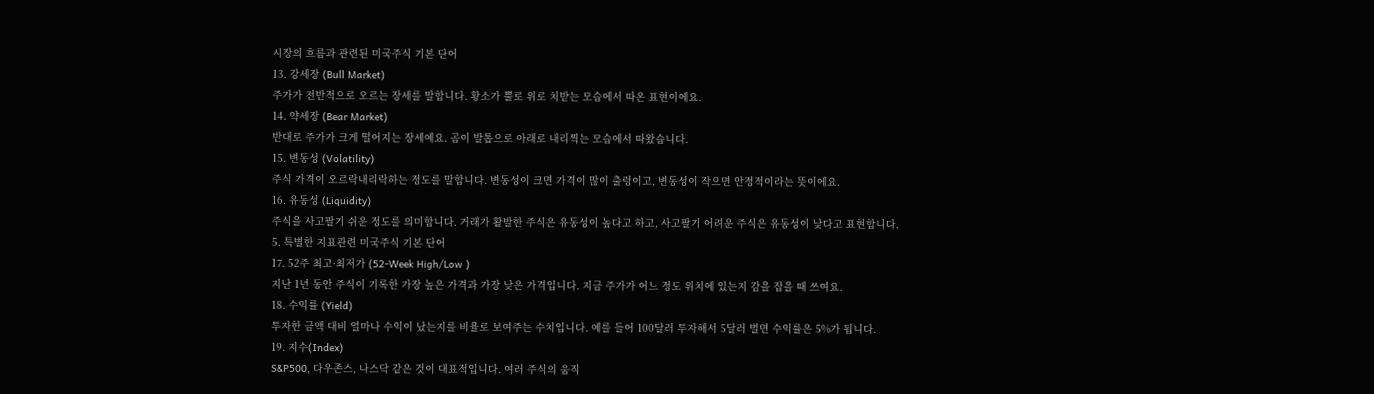시장의 흐름과 관련된 미국주식 기본 단어
13. 강세장 (Bull Market)
주가가 전반적으로 오르는 장세를 말합니다. 황소가 뿔로 위로 치받는 모습에서 따온 표현이에요.
14. 약세장 (Bear Market)
반대로 주가가 크게 떨어지는 장세예요. 곰이 발톱으로 아래로 내리찍는 모습에서 따왔습니다.
15. 변동성 (Volatility)
주식 가격이 오르락내리락하는 정도를 말합니다. 변동성이 크면 가격이 많이 출렁이고, 변동성이 작으면 안정적이라는 뜻이에요.
16. 유동성 (Liquidity)
주식을 사고팔기 쉬운 정도를 의미합니다. 거래가 활발한 주식은 유동성이 높다고 하고, 사고팔기 어려운 주식은 유동성이 낮다고 표현합니다.
5. 특별한 지표관련 미국주식 기본 단어
17. 52주 최고·최저가 (52-Week High/Low )
지난 1년 동안 주식이 기록한 가장 높은 가격과 가장 낮은 가격입니다. 지금 주가가 어느 정도 위치에 있는지 감을 잡을 때 쓰여요.
18. 수익률 (Yield)
투자한 금액 대비 얼마나 수익이 났는지를 비율로 보여주는 수치입니다. 예를 들어 100달러 투자해서 5달러 벌면 수익률은 5%가 됩니다.
19. 지수(Index)
S&P500, 다우존스, 나스닥 같은 것이 대표적입니다. 여러 주식의 움직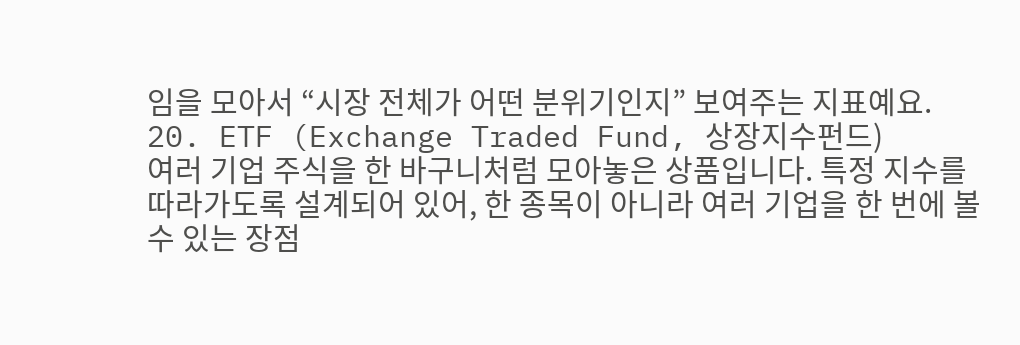임을 모아서 “시장 전체가 어떤 분위기인지” 보여주는 지표예요.
20. ETF (Exchange Traded Fund, 상장지수펀드)
여러 기업 주식을 한 바구니처럼 모아놓은 상품입니다. 특정 지수를 따라가도록 설계되어 있어, 한 종목이 아니라 여러 기업을 한 번에 볼 수 있는 장점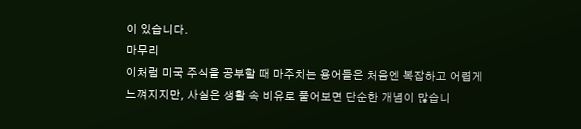이 있습니다.
마무리
이처럼 미국 주식을 공부할 때 마주치는 용어들은 처음엔 복잡하고 어렵게 느껴지지만, 사실은 생활 속 비유로 풀어보면 단순한 개념이 많습니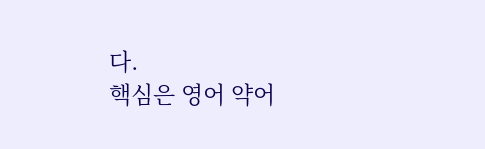다.
핵심은 영어 약어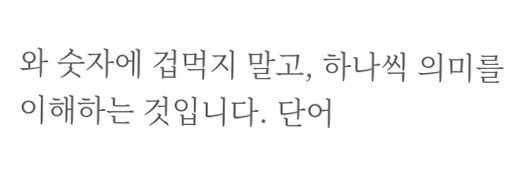와 숫자에 겁먹지 말고, 하나씩 의미를 이해하는 것입니다. 단어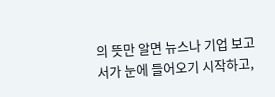의 뜻만 알면 뉴스나 기업 보고서가 눈에 들어오기 시작하고,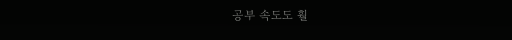공부 속도도 훨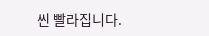씬 빨라집니다.